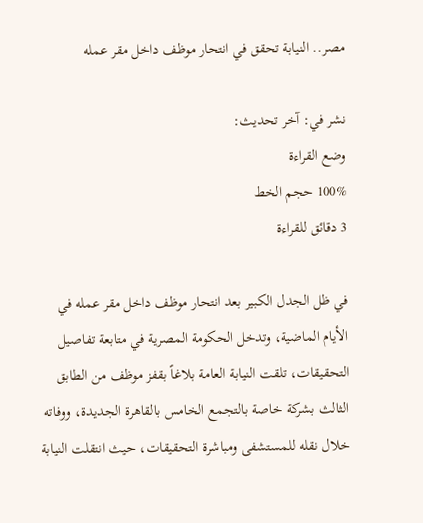مصر.. النيابة تحقق في انتحار موظف داخل مقر عمله

نشر في: آخر تحديث:
وضع القراءة
100% حجم الخط
3 دقائق للقراءة

في ظل الجدل الكبير بعد انتحار موظف داخل مقر عمله في الأيام الماضية، وتدخل الحكومة المصرية في متابعة تفاصيل التحقيقات، تلقت النيابة العامة بلاغاً بقفز موظف من الطابق الثالث بشركة خاصة بالتجمع الخامس بالقاهرة الجديدة، ووفاته خلال نقله للمستشفى ومباشرة التحقيقات، حيث انتقلت النيابة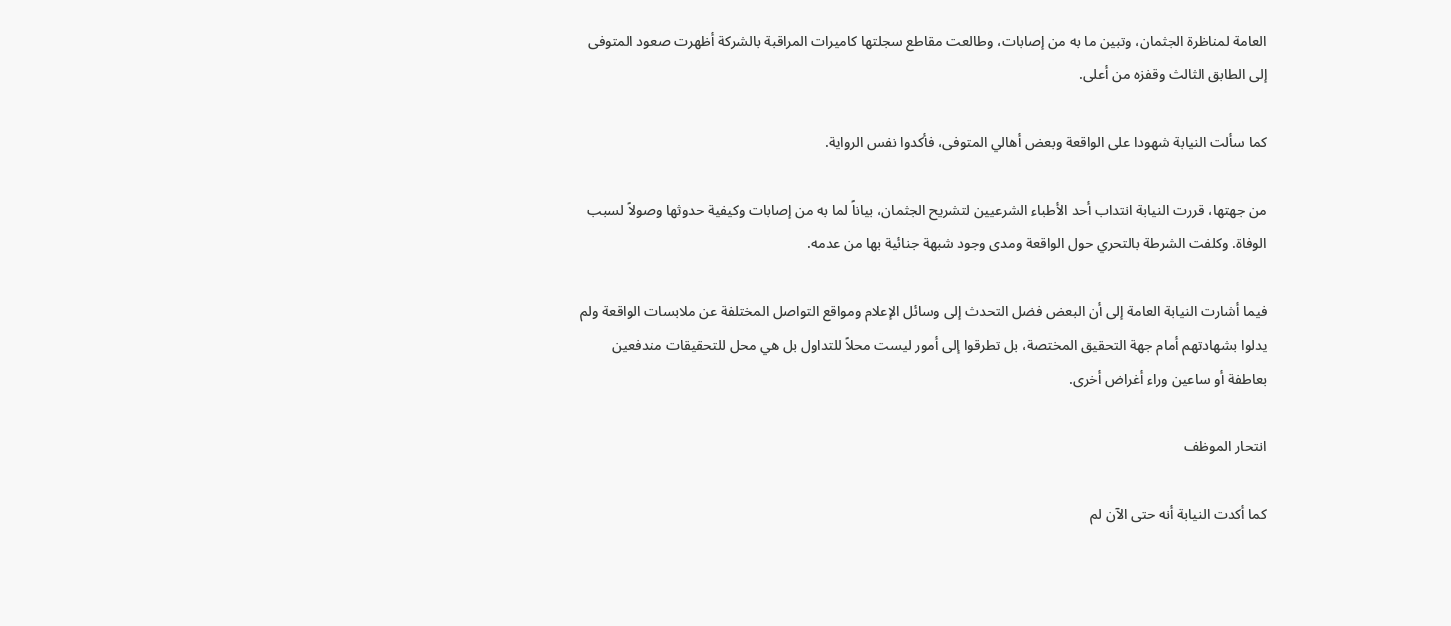العامة لمناظرة الجثمان، وتبين ما به من إصابات، وطالعت مقاطع سجلتها كاميرات المراقبة بالشركة أظهرت صعود المتوفى إلى الطابق الثالث وقفزه من أعلى.

كما سألت النيابة شهودا على الواقعة وبعض أهالي المتوفى، فأكدوا نفس الرواية.

من جهتها، قررت النيابة انتداب أحد الأطباء الشرعيين لتشريح الجثمان، بياناً لما به من إصابات وكيفية حدوثها وصولاً لسبب الوفاة. وكلفت الشرطة بالتحري حول الواقعة ومدى وجود شبهة جنائية بها من عدمه.

فيما أشارت النيابة العامة إلى أن البعض فضل التحدث إلى وسائل الإعلام ومواقع التواصل المختلفة عن ملابسات الواقعة ولم يدلوا بشهادتهم أمام جهة التحقيق المختصة، بل تطرقوا إلى أمور ليست محلاً للتداول بل هي محل للتحقيقات مندفعين بعاطفة أو ساعين وراء أغراض أخرى.

انتحار الموظف

كما أكدت النيابة أنه حتى الآن لم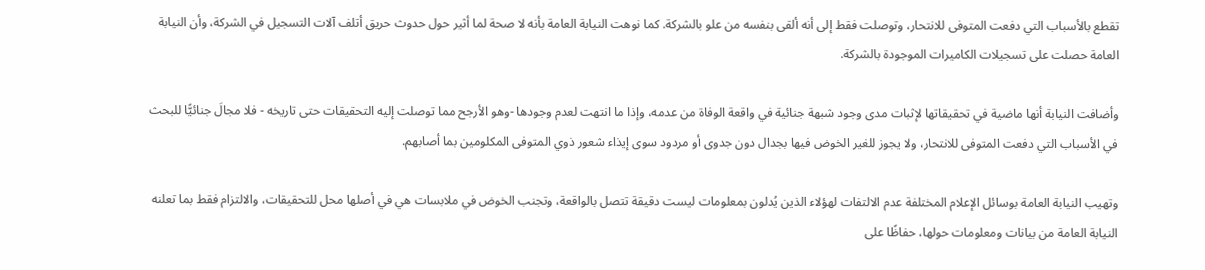تقطع بالأسباب التي دفعت المتوفى للانتحار، وتوصلت فقط إلى أنه ألقى بنفسه من علو بالشركة. كما نوهت النيابة العامة بأنه لا صحة لما أثير حول حدوث حريق أتلف آلات التسجيل في الشركة، وأن النيابة العامة حصلت على تسجيلات الكاميرات الموجودة بالشركة.

وأضافت النيابة أنها ماضية في تحقيقاتها لإثبات مدى وجود شبهة جنائية في واقعة الوفاة من عدمه، وإذا ما انتهت لعدم وجودها -وهو الأرجح مما توصلت إليه التحقيقات حتى تاريخه - فلا مجالَ جنائيًّا للبحث في الأسباب التي دفعت المتوفى للانتحار، ولا يجوز للغير الخوض فيها بجدال دون جدوى أو مردود سوى إيذاء شعور ذوي المتوفى المكلومين بما أصابهم.

وتهيب النيابة العامة بوسائل الإعلام المختلفة عدم الالتفات لهؤلاء الذين يُدلون بمعلومات ليست دقيقة تتصل بالواقعة، وتجنب الخوض في ملابسات هي في أصلها محل للتحقيقات، والالتزام فقط بما تعلنه النيابة العامة من بيانات ومعلومات حولها، حفاظًا على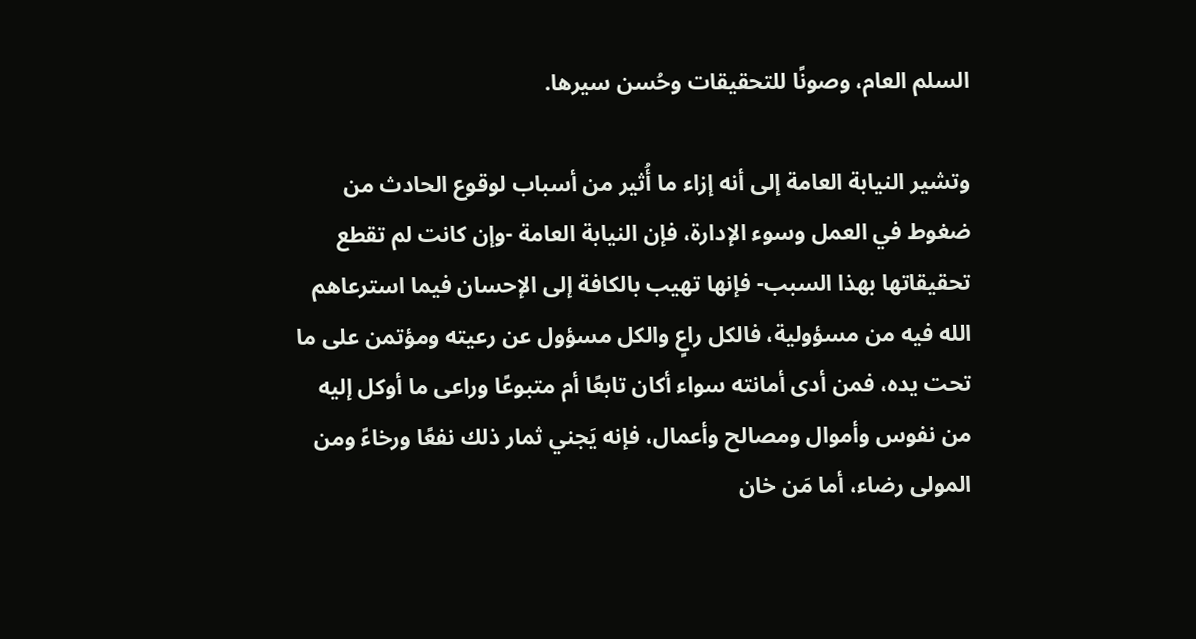السلم العام، وصونًا للتحقيقات وحُسن سيرها.

وتشير النيابة العامة إلى أنه إزاء ما أُثير من أسباب لوقوع الحادث من ضغوط في العمل وسوء الإدارة، فإن النيابة العامة -وإن كانت لم تقطع تحقيقاتها بهذا السبب- فإنها تهيب بالكافة إلى الإحسان فيما استرعاهم الله فيه من مسؤولية، فالكل راعٍ والكل مسؤول عن رعيته ومؤتمن على ما تحت يده، فمن أدى أمانته سواء أكان تابعًا أم متبوعًا وراعى ما أوكل إليه من نفوس وأموال ومصالح وأعمال، فإنه يَجني ثمار ذلك نفعًا ورخاءً ومن المولى رضاء، أما مَن خان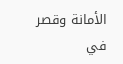الأمانة وقصر في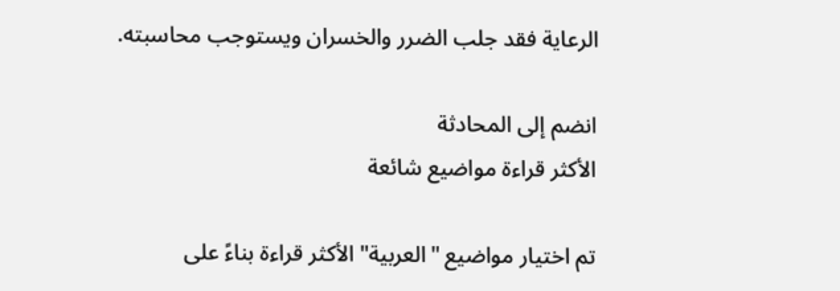الرعاية فقد جلب الضرر والخسران ويستوجب محاسبته.

انضم إلى المحادثة
الأكثر قراءة مواضيع شائعة

تم اختيار مواضيع "العربية" الأكثر قراءة بناءً على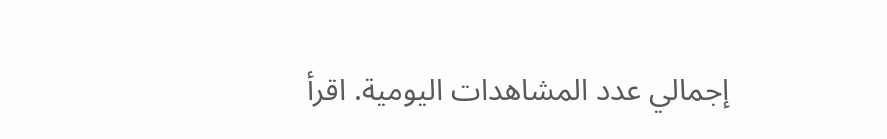إجمالي عدد المشاهدات اليومية. اقرأ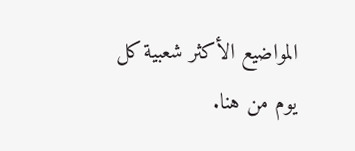المواضيع الأكثر شعبية كل يوم من هنا.